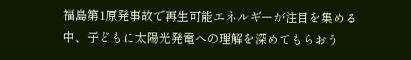福島第1原発事故で再生可能エネルギーが注目を集める中、子どもに太陽光発電への理解を深めてもらおう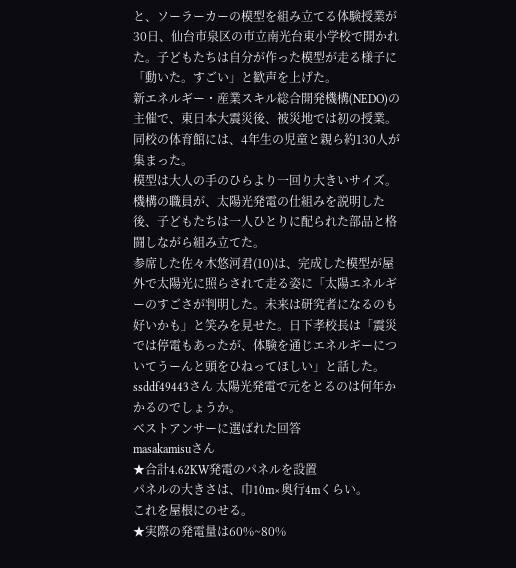と、ソーラーカーの模型を組み立てる体験授業が30日、仙台市泉区の市立南光台東小学校で開かれた。子どもたちは自分が作った模型が走る様子に「動いた。すごい」と歓声を上げた。
新エネルギー・産業スキル総合開発機構(NEDO)の主催で、東日本大震災後、被災地では初の授業。同校の体育館には、4年生の児童と親ら約130人が集まった。
模型は大人の手のひらより一回り大きいサイズ。機構の職員が、太陽光発電の仕組みを説明した後、子どもたちは一人ひとりに配られた部品と格闘しながら組み立てた。
参席した佐々木悠河君(10)は、完成した模型が屋外で太陽光に照らされて走る姿に「太陽エネルギーのすごさが判明した。未来は研究者になるのも好いかも」と笑みを見せた。日下孝校長は「震災では停電もあったが、体験を通じエネルギーについてうーんと頭をひねってほしい」と話した。
ssddf49443さん 太陽光発電で元をとるのは何年かかるのでしょうか。
ベストアンサーに選ばれた回答
masakamisuさん
★合計4.62KW発電のパネルを設置
パネルの大きさは、巾10m×奥行4mくらい。
これを屋根にのせる。
★実際の発電量は60%~80%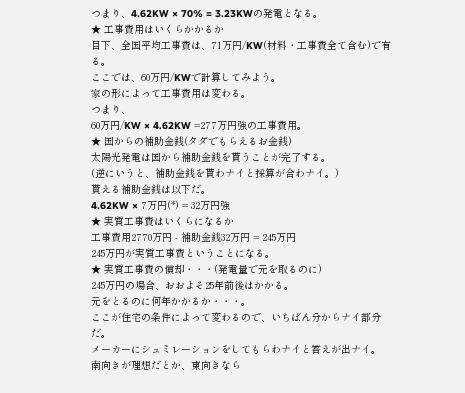つまり、4.62KW × 70% = 3.23KWの発電となる。
★ 工事費用はいくらかかるか
目下、全国平均工事費は、71万円/KW(材料・工事費全て含む)で有る。
ここでは、60万円/KWで計算してみよう。
家の形によって工事費用は変わる。
つまり、
60万円/KW × 4.62KW =277万円強の工事費用。
★ 国からの補助金銭(タダでもらえるお金銭)
太陽光発電は国から補助金銭を貰うことが完了する。
(逆にいうと、補助金銭を貰わナイと採算が合わナイ。)
貰える補助金銭は以下だ。
4.62KW × 7万円(*) = 32万円強
★ 実質工事費はいくらになるか
工事費用2770万円 - 補助金銭32万円 = 245万円
245万円が実質工事費ということになる。
★ 実質工事費の償却・・・(発電量で元を取るのに)
245万円の場合、おおよそ25年前後はかかる。
元をとるのに何年かかるか・・・。
ここが住宅の条件によって変わるので、いちばん分からナイ部分だ。
メーカーにシュミレーションをしてもらわナイと答えが出ナイ。
南向きが理想だとか、東向きなら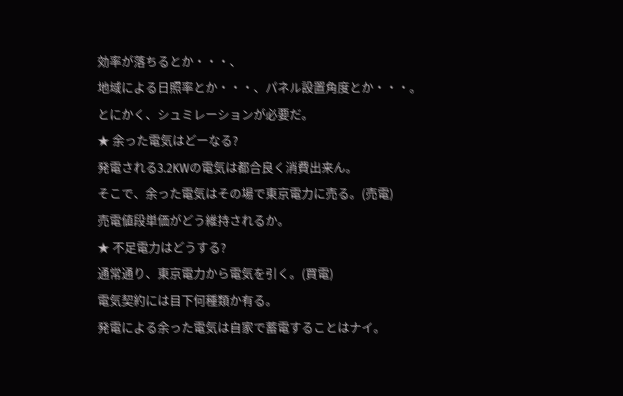効率が落ちるとか・・・、
地域による日照率とか・・・、パネル設置角度とか・・・。
とにかく、シュミレーションが必要だ。
★ 余った電気はどーなる?
発電される3.2KWの電気は都合良く消費出来ん。
そこで、余った電気はその場で東京電力に売る。(売電)
売電値段単価がどう維持されるか。
★ 不足電力はどうする?
通常通り、東京電力から電気を引く。(買電)
電気契約には目下何種類か有る。
発電による余った電気は自家で蓄電することはナイ。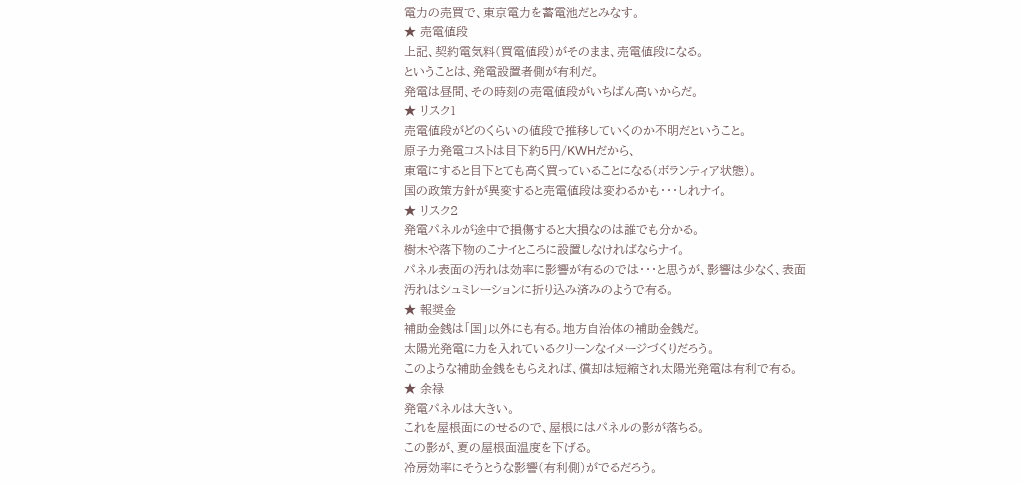電力の売買で、東京電力を蓄電池だとみなす。
★ 売電値段
上記、契約電気料(買電値段)がそのまま、売電値段になる。
ということは、発電設置者側が有利だ。
発電は昼間、その時刻の売電値段がいちばん高いからだ。
★ リスク1
売電値段がどのくらいの値段で推移していくのか不明だということ。
原子力発電コストは目下約5円/KWHだから、
東電にすると目下とても高く買っていることになる(ボランティア状態)。
国の政策方針が異変すると売電値段は変わるかも・・・しれナイ。
★ リスク2
発電パネルが途中で損傷すると大損なのは誰でも分かる。
樹木や落下物のこナイところに設置しなければならナイ。
パネル表面の汚れは効率に影響が有るのでは・・・と思うが、影響は少なく、表面汚れはシュミレーションに折り込み済みのようで有る。
★ 報奨金
補助金銭は「国」以外にも有る。地方自治体の補助金銭だ。
太陽光発電に力を入れているクリーンなイメージづくりだろう。
このような補助金銭をもらえれば、償却は短縮され太陽光発電は有利で有る。
★ 余禄
発電パネルは大きい。
これを屋根面にのせるので、屋根にはパネルの影が落ちる。
この影が、夏の屋根面温度を下げる。
冷房効率にそうとうな影響(有利側)がでるだろう。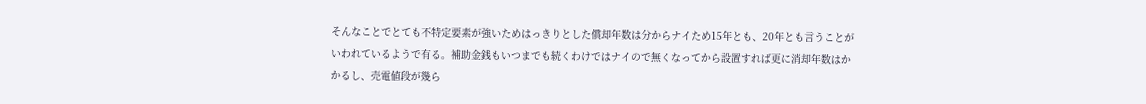そんなことでとても不特定要素が強いためはっきりとした償却年数は分からナイため15年とも、20年とも言うことがいわれているようで有る。補助金銭もいつまでも続くわけではナイので無くなってから設置すれば更に消却年数はかかるし、売電値段が幾ら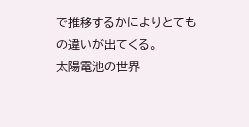で推移するかによりとてもの違いが出てくる。
太陽電池の世界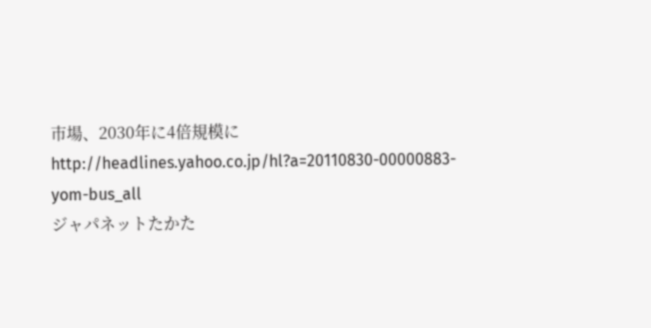市場、2030年に4倍規模に
http://headlines.yahoo.co.jp/hl?a=20110830-00000883-yom-bus_all
ジャパネットたかた